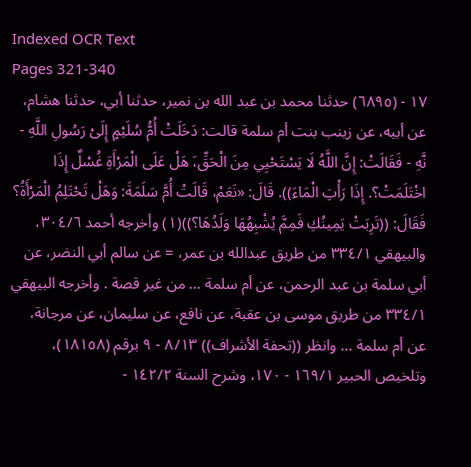Indexed OCR Text
Pages 321-340
١٧ - (٦٨٩٥) حدثنا محمد بن عبد الله بن نمير، حدثنا أبي، حدثنا هشام، عن أبيه، عن زينب بنت أم سلمة قالت: دَخَلَتْ أُمُّ سُلَيْمٍ إِلَىْ رَسُولِ اللَّهِ - نَّهِ - فَقَالَتْ: إِنَّ اللَّهُ لَا يَسْتَحْيِي مِنَ الْحَقِّ،َ هَلْ عَلَى الْمَرْأَةِ غُسْلٌ إِذَا اخْتَلَمَتْ؟. إِذَا رَأْتِ الْمَاءَ)). قَالَ: «نَعَمْ، قَالَتْ أُمَّ سَلَمَةَ: وَهَلْ تَحْتَلِمُ الْمَرْأَةُ؟ فَقَالَ: ((تَرِبَتْ يَمِينُكِ فَمِمَّ يُشْبِهُهَا وَلَدُهَا؟))(١) وأخرجه أحمد ٣٠٤/٦، والبيهقي ٣٣٤/١ من طريق عبدالله بن عمر، = عن سالم أبي النضر، عن أبي سلمة بن عبد الرحمن، عن أم سلمة ... من غير قصة . وأخرجه البيهقي ٣٣٤/١ من طريق موسى بن عقبة، عن نافع، عن سليمان، عن مرجانة، عن أم سلمة ... وانظر ((تحفة الأشراف)) ٨/١٣ - ٩ برقم (١٨١٥٨)، وتلخيص الحبير ١٦٩/١ - ١٧٠، وشرح السنة ١٤٢/٢ -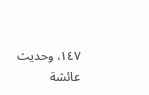١٤٧، وحديث عائشة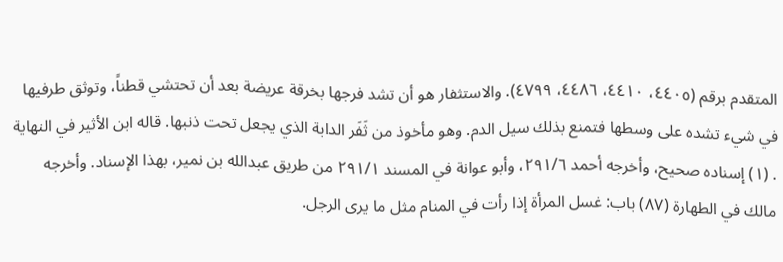المتقدم برقم (٤٤٠٥، ٤٤١٠، ٤٤٨٦، ٤٧٩٩). والاستثفار هو أن تشد فرجها بخرقة عريضة بعد أن تحتشي قطناً، وتوثق طرفيها في شيء تشده على وسطها فتمنع بذلك سيل الدم. وهو مأخوذ من ثَفَر الدابة الذي يجعل تحت ذنبها. قاله ابن الأثير في النهاية . (١) إسناده صحيح، وأخرجه أحمد ٢٩١/٦، وأبو عوانة في المسند ٢٩١/١ من طريق عبدالله بن نمير، بهذا الإسناد. وأخرجه مالك في الطهارة (٨٧) باب: غسل المرأة إذا رأت في المنام مثل ما يرى الرجل.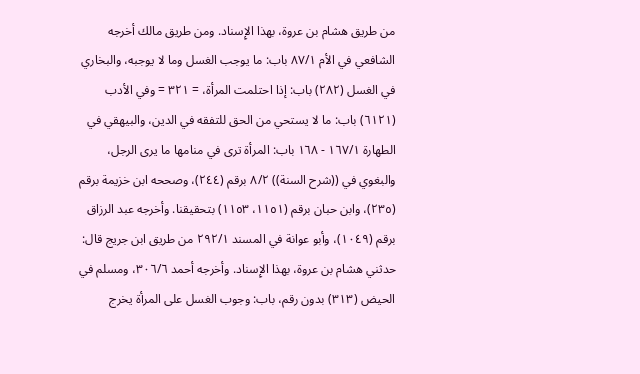من طريق هشام بن عروة، بهذا الإِسناد. ومن طريق مالك أخرجه الشافعي في الأم ٨٧/١ باب: ما يوجب الغسل وما لا يوجبه، والبخاري في الغسل (٢٨٢) باب: إذا احتلمت المرأة، = ٣٢١ = وفي الأدب (٦١٢١) باب: ما لا يستحي من الحق للتفقه في الدين، والبيهقي في الطهارة ١٦٧/١ - ١٦٨ باب: المرأة ترى في منامها ما يرى الرجل، والبغوي في ((شرح السنة)) ٨/٢ برقم (٢٤٤)، وصححه ابن خزيمة برقم (٢٣٥)، وابن حبان برقم (١١٥١، ١١٥٣) بتحقيقنا. وأخرجه عبد الرزاق برقم (١٠٤٩)، وأبو عوانة في المسند ٢٩٢/١ من طريق ابن جريج قال: حدثني هشام بن عروة، بهذا الإِسناد. وأخرجه أحمد ٣٠٦/٦، ومسلم في الحيض (٣١٣) بدون رقم، باب: وجوب الغسل على المرأة يخرج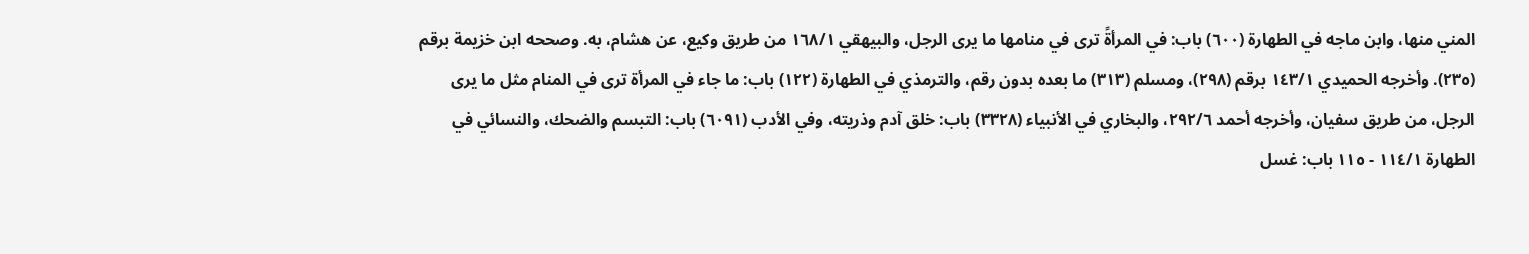المني منها، وابن ماجه في الطهارة (٦٠٠) باب: في المرأةً ترى في منامها ما يرى الرجل، والبيهقي ١٦٨/١ من طريق وكيع، عن هشام، به. وصححه ابن خزيمة برقم (٢٣٥). وأخرجه الحميدي ١٤٣/١ برقم (٢٩٨)، ومسلم (٣١٣) ما بعده بدون رقم، والترمذي في الطهارة (١٢٢) باب: ما جاء في المرأة ترى في المنام مثل ما يرى الرجل، من طريق سفيان، وأخرجه أحمد ٢٩٢/٦، والبخاري في الأنبياء (٣٣٢٨) باب: خلق آدم وذريته، وفي الأدب (٦٠٩١) باب: التبسم والضحك، والنسائي في الطهارة ١١٤/١ - ١١٥ باب: غسل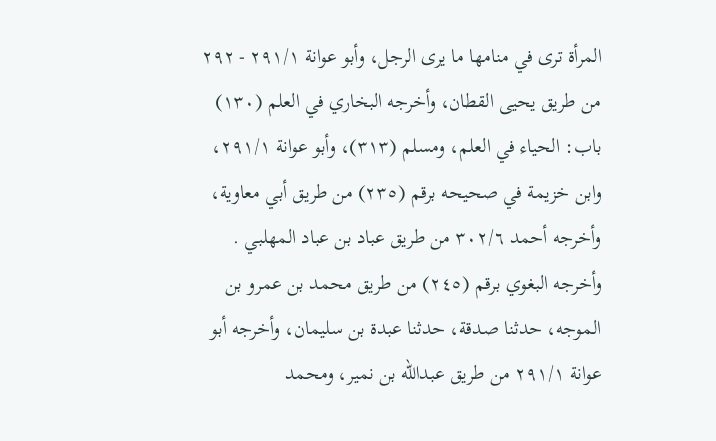المرأة ترى في منامها ما يرى الرجل، وأبو عوانة ٢٩١/١ - ٢٩٢ من طريق يحيى القطان، وأخرجه البخاري في العلم (١٣٠) باب: الحياء في العلم، ومسلم (٣١٣)، وأبو عوانة ٢٩١/١، وابن خزيمة في صحيحه برقم (٢٣٥) من طريق أبي معاوية، وأخرجه أحمد ٣٠٢/٦ من طريق عباد بن عباد المهلبي . وأخرجه البغوي برقم (٢٤٥) من طريق محمد بن عمرو بن الموجه، حدثنا صدقة، حدثنا عبدة بن سليمان، وأخرجه أبو عوانة ٢٩١/١ من طريق عبدالله بن نمير، ومحمد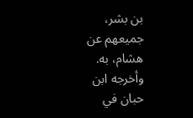بن بشر، جمیعهم عن هشام، به. وأخرجه ابن حبان في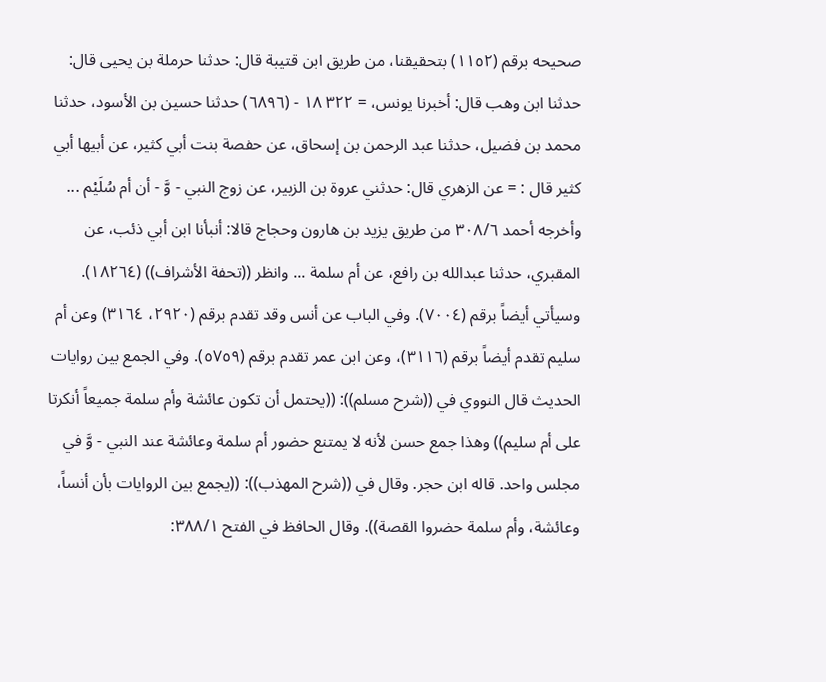صحيحه برقم (١١٥٢) بتحقيقنا، من طريق ابن قتيبة قال: حدثنا حرملة بن يحيى قال: حدثنا ابن وهب قال: أخبرنا يونس، = ٣٢٢ ١٨ - (٦٨٩٦) حدثنا حسين بن الأسود، حدثنا محمد بن فضيل، حدثنا عبد الرحمن بن إسحاق، عن حفصة بنت أبي كثير، عن أبيها أبي كثير قال : = عن الزهري قال: حدثني عروة بن الزبير، عن زوج النبي - وَّ - أن أم سُلَيْم ... وأخرجه أحمد ٣٠٨/٦ من طريق يزيد بن هارون وحجاج قالا: أنبأنا ابن أبي ذئب، عن المقبري، حدثنا عبدالله بن رافع، عن أم سلمة ... وانظر ((تحفة الأشراف)) (١٨٢٦٤). وسيأتي أيضاً برقم (٧٠٠٤). وفي الباب عن أنس وقد تقدم برقم (٢٩٢٠، ٣١٦٤) وعن أم سليم تقدم أيضاً برقم (٣١١٦)، وعن ابن عمر تقدم برقم (٥٧٥٩). وفي الجمع بين روايات الحديث قال النووي في ((شرح مسلم)): ((يحتمل أن تكون عائشة وأم سلمة جميعاً أنكرتا على أم سليم)) وهذا جمع حسن لأنه لا يمتنع حضور أم سلمة وعائشة عند النبي - وَّ في مجلس واحد. قاله ابن حجر. وقال في ((شرح المهذب)): ((يجمع بين الروايات بأن أنساً، وعائشة، وأم سلمة حضروا القصة)). وقال الحافظ في الفتح ٣٨٨/١: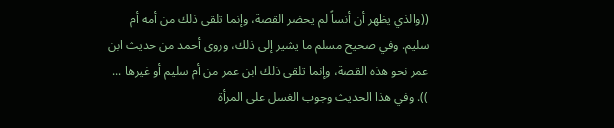((والذي يظهر أن أنساً لم يحضر القصة، وإنما تلقى ذلك من أمه أم سليم. وفي صحيح مسلم ما يشير إلى ذلك، وروى أحمد من حديث ابن عمر نحو هذه القصة، وإنما تلقى ذلك ابن عمر من أم سليم أو غيرها ... )). وفي هذا الحديث وجوب الغسل على المرأة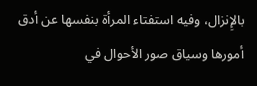بالإِنزال، وفيه استفتاء المرأة بنفسها عن أدق أمورها وسياق صور الأحوال في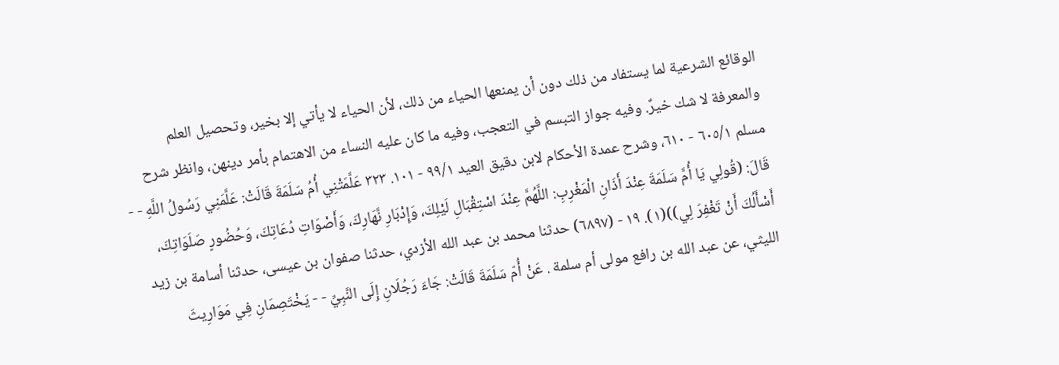الوقائع الشرعية لما يستفاد من ذلك دون أن يمنعها الحياء من ذلك، لأن الحياء لا يأتي إلا بخير، وتحصيل العلم والمعرفة لا شك خيرٌ. وفيه جواز التبسم في التعجب، وفيه ما كان عليه النساء من الاهتمام بأمر دينهن، وانظر شرح مسلم ٦٠٥/١ - ٦١٠، وشرح عمدة الأحكام لابن دقيق العيد ٩٩/١ - ١٠١. ٣٢٣ عَلَّمَتْنِي أُمُ سَلَمَةَ قَالَتْ: عَلَّمَنِي رَسُولُ اللَّهِ - - قَالَ: (قُولِي يَا أُمَّ سَلَمَةَ عِنْدَ أَذَانِ الْمَغْرِبِ: اللَّهُمَّ عِنْدَ اسْتِقْبَالِ لَيْلِكَ، وَإِدْبَارِ نَّهَارِكَ، وَأَصْوَاتِ دُعَاتِكَ، وَحُضُورٍ صَلَوَاتِكَ، أَسْأَلُكَ أَنْ تَغْفِرَ لِي))(١). ١٩ - (٦٨٩٧) حدثنا محمد بن عبد الله الأزدي، حدثنا صفوان بن عيسى، حدثنا أسامة بن زيد الليثي، عن عبد الله بن رافع مولى أم سلمة . عَنْ أُمّ سَلَمَةَ قَالَتْ: جَاءَ رَجُلَانِ إِلَى النَّبِيِّ - - يَخْتَصِمَانِ فِي مَوَارِيثَ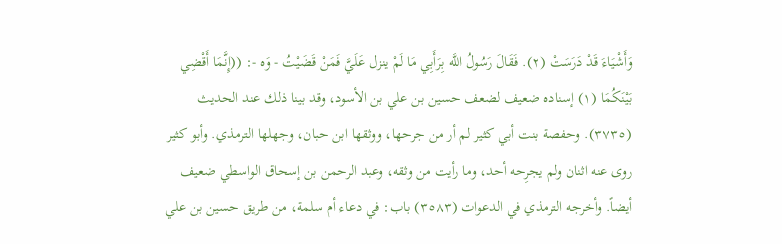وَأَشْيَاءَ قَدْ دَرَسَتْ (٢). فَقَالَ رَسُولُ اللَّه بِرَأَبِي مَا لَمْ ينزل عَلَيَّ فَمَنْ قَضَيْتُ - وَه -: ((إِنَّمَا أَقْضِي بَيْنَكُمَا (١) إسناده ضعيف لضعف حسين بن علي بن الأسود، وقد بينا ذلك عند الحديث (٣٧٣٥). وحفصة بنت أبي كثير لم أر من جرحها، ووثقها ابن حبان، وجهلها الترمذي. وأبو كثير روى عنه اثنان ولم يجرِحه أحد، وما رأيت من وثقه، وعبد الرحمن بن إسحاق الواسطي ضعيف أيضاً. وأخرجه الترمذي في الدعوات (٣٥٨٣) باب: في دعاء أم سلمة، من طريق حسين بن علي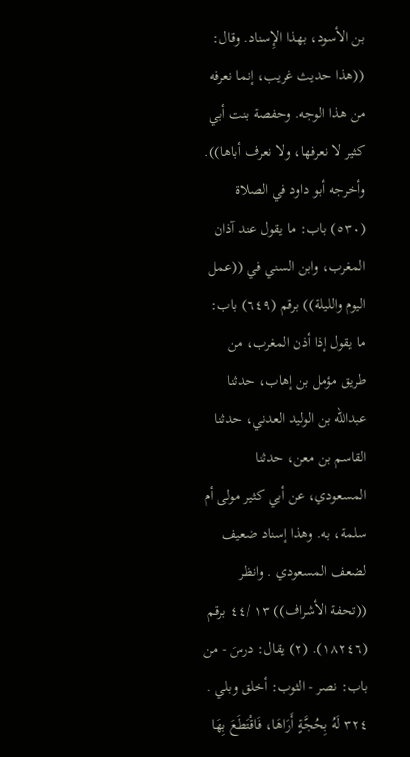بن الأسود، بهذا الإِسناد. وقال: ((هذا حديث غريب، إنما نعرفه من هذا الوجه. وحفصة بنت أبي كثير لا نعرفها، ولا نعرف أباها)). وأخرجه أبو داود في الصلاة (٥٣٠) باب: ما يقول عند آذان المغرب، وابن السني في ((عمل اليوم والليلة)) برقم (٦٤٩) باب: ما يقول إذا أذن المغرب، من طريق مؤمل بن إهاب، حدثنا عبدالله بن الوليد العدني، حدثنا القاسم بن معن، حدثنا المسعودي، عن أبي كثير مولى أم سلمة، به. وهذا إسناد ضعيف لضعف المسعودي . وانظر ((تحفة الأشراف)) ١٣ /٤٤ برقم (١٨٢٤٦). (٢) يقال: درسَ - من باب: نصر - الثوب: أخلق وبلي . ٣٢٤ لَهُ بِحُجَّةٍ أَرَاهَا، فَاقْتَطَعَ بِهَا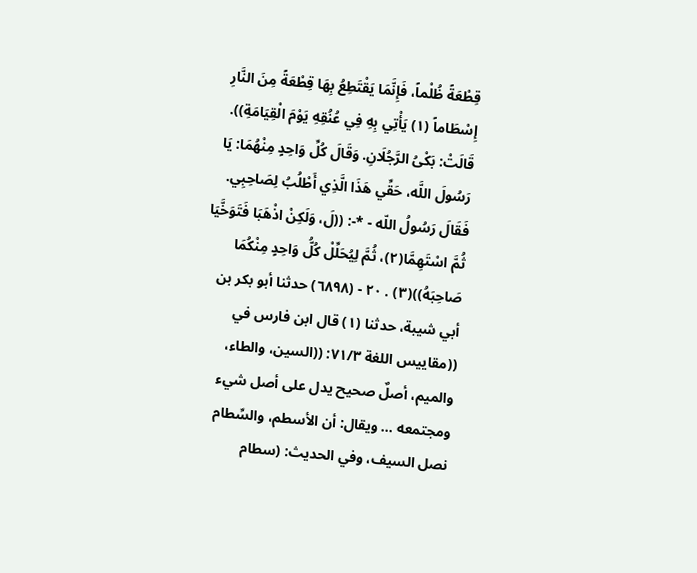قِطْعَةً ظُلْماً، فَإِنَّمَا يَقْتَطِعُ بِهَا قِطْعَةً مِنَ النَّارِ إِسْطَاماً (١) يَأْتِي بِهِ فِي عُنُقِهِ يَوْمَ الْقِيَامَةِ)). قَالَتْ: بَكْىُ الرَّجُلَانِ. وَقَالَ كُلِّ وَاحِدٍ مِنْهُمَا: يَا رَسُولَ اللَّه، حَقِّي هَذَا الَّذِي أَطْلُبُ لِصَاحِبِي. فَقَالَ رَسُولُ اللّه - *-: ((لَ، وَلَكِنْ اذْهَبَا فَتَوَخَّيَا ثُمَّ اسْتَهِمَّا(٢)، ثُمَّ لِيُحَلِّلْ كُلُّ وَاحِدٍ مِنْكُمَا صَاحِبَهُ))(٣) . ٢٠ - (٦٨٩٨) حدثنا أبو بكر بن أبي شيبة، حدثنا (١) قال ابن فارس في ((مقاييس اللغة ٧١/٣: ((السين، والطاء، والميم، أصلٌ صحيح يدل على أصل شيء ومجتمعه ... ويقال: أن الأسطم، والسِّطام نصل السيف، وفي الحديث: (سطام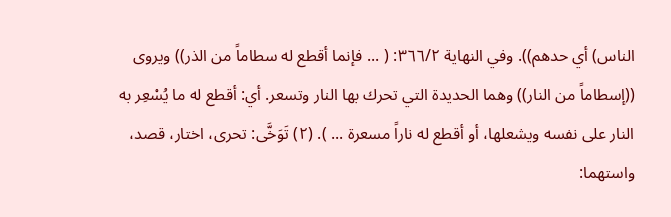الناس) أي حدهم)). وفي النهاية ٣٦٦/٢: ( ... فإنما أقطع له سطاماً من الذر)) ويروى ((إسطاماً من النار)) وهما الحديدة التي تحرك بها النار وتسعر. أي: أقطع له ما يُسْعِر به النار على نفسه ويشعلها، أو أقطع له ناراً مسعرة ... ). (٢) تَوَخَّى: تحرى، اختار، قصد، واستهما: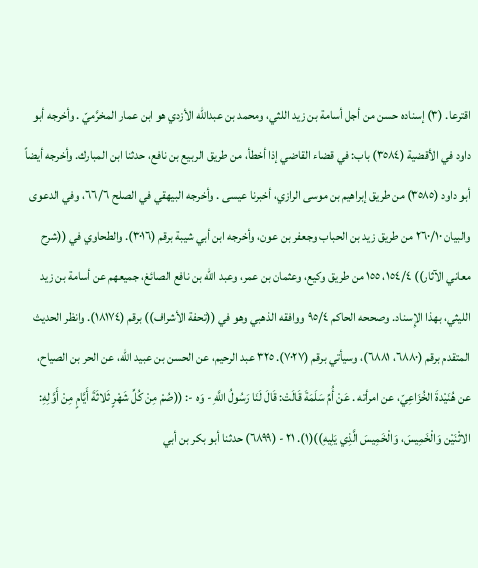اقترعا. (٣) إسناده حسن من أجل أسامة بن زيد اللثي، ومحمد بن عبدالله الأزدي هو ابن عمار المخرَّميّ . وأخرجه أبو داود في الأقضية (٣٥٨٤) باب: في قضاء القاضي إذا أخطأ، من طريق الربيع بن نافع، حدثنا ابن المبارك. وأخرجه أيضاً أبو داود (٣٥٨٥) من طريق إبراهيم بن موسى الرازي، أخبرنا عيسى . وأخرجه البيهقي في الصلح ٦٦/٦، وفي الدعوى والبيان ٢٦٠/١٠ من طريق زيد بن الحباب وجعفر بن عون، وأخرجه ابن أبي شيبة برقم (٣٠١٦). والطحاوي في ((شرح معاني الآثار)) ١٥٤/٤، ١٥٥ من طريق وكيع، وعثمان بن عمر، وعبد الله بن نافع الصائغ، جميعهم عن أسامة بن زيد الليثي، بهذا الإِسناد. وصححه الحاكم ٩٥/٤ ووافقه الذهبي وهو في ((تحفة الأشراف)) برقم (١٨١٧٤). وانظر الحديث المتقدم برقم (٦٨٨٠، ٦٨٨١)، وسيأتي برقم (٧٠٢٧). ٣٢٥ عبد الرحيم، عن الحسن بن عبيد الله، عن الحر بن الصياح، عن هُنَيْدةَ الخُزَاعِيّ، عن امرأته . عَنْ أُمِّ سَلَمَةَ قَالَتْ: قَالَ لَنَا رَسُولُ اللَّهِ - وَه -: ((صُمْ مِنْ كُلِّ شَهْرٍ ثَلاثَةَ أَيَّامٍ مِنْ أَوَّلِهِ: الاثْنَيْن وَالْخَمِيسَ، وَالْخَمِيسَ الَّذِي يَلِيهِ))(١). ٢١ - (٦٨٩٩) حدثنا أبو بكر بن أبي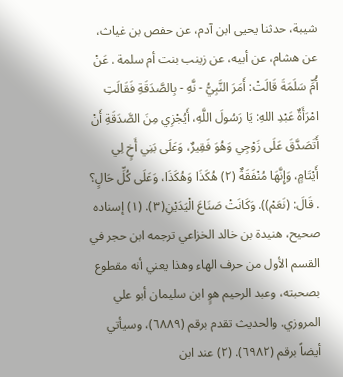شيبة، حدثنا يحيى ابن آدم، عن حفص بن غياث، عن هشام، عن أبيه، عن زينب بنت أم سلمة . عَنْ أُمِّ سَلَمَةَ قَالَتْ: أَمَرَ النَّبِيُّ - نَّهِ - بِالصَّدَقَةِ فَقَالَتِ امْرَأَةٌ عَبْدِ اللهِ: يَا رَسُولَ اللَّهِ، أَيُجْزِي مِنَ الصَّدَقَةِ أَنْ أَتَصَدَّقَ عَلَى زَوْجِي وَهُوَ فَقِيرٌ، وَعَلَى بَنِي أَخٍ لِي أَيْتَامٍ، وَإِنَّهَا مُنْفَقَةٌ (٢) هُكَذَا وَهُكَذَا، وَعَلَى كُلِّ حَالٍ؟ . قَالَ: (نَعَمْ)). وَكَانَتْ صَنَاعَ الْيَدَيْنِ(٣). (١) إسناده صحيح، هنيدة بن خالد الخزاعي ترجمه ابن حجر في القسم الأول من حرف الهاء وهذا يعني أنه مقطوع بصحبته، وعبد الرحيم هوٍ ابن سليمان أبو علي المروزي. والحديث تقدم برقم (٦٨٨٩)، وسيأتي أيضاً برقم (٦٩٨٢). (٢) عند ابن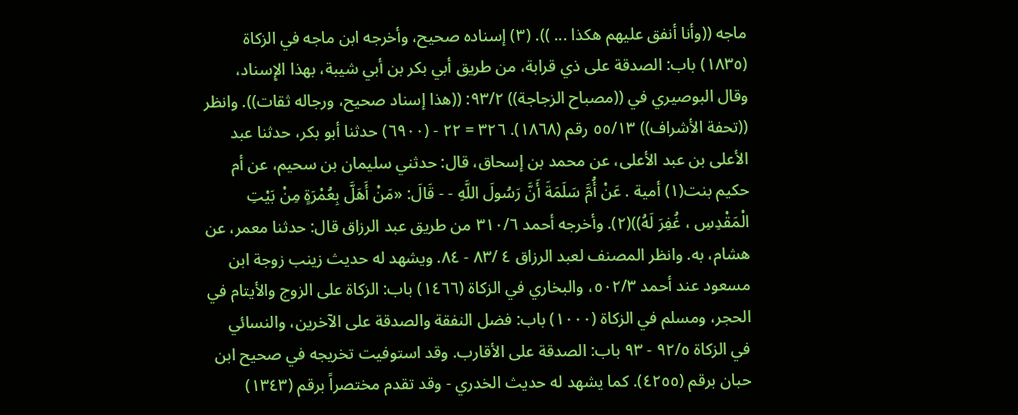ماجه ((وأنا أنفق عليهم هكذا ... )). (٣) إسناده صحيح، وأخرجه ابن ماجه في الزكاة (١٨٣٥) باب: الصدقة على ذي قرابة، من طريق أبي بكر بن أبي شيبة، بهذا الإِسناد، وقال البوصيري في ((مصباح الزجاجة)) ٩٣/٢: ((هذا إسناد صحيح، ورجاله ثقات)). وانظر ((تحفة الأشراف)) ٥٥/١٣ رقم (١٨٦٨). ٣٢٦ = ٢٢ - (٦٩٠٠) حدثنا أبو بكر، حدثنا عبد الأعلى بن عبد الأعلى، عن محمد بن إسحاق، قال: حدثني سليمان بن سحيم، عن أم حكيم بنت(١) أمية . عَنْ أُمَّ سَلَمَةَ أَنَّ رَسُولَ اللَّهِ - - قَالَ: «مَنْ أَهَلَّ بِعُمْرَةٍ مِنْ بَيْتِ الْمَقْدِسِ ، غُفِرَ لَهُ))(٢). وأخرجه أحمد ٣١٠/٦ من طريق عبد الرزاق قال: حدثنا معمر، عن هشام، به. وانظر المصنف لعبد الرزاق ٤ /٨٣ - ٨٤. ويشهد له حديث زينب زوجة ابن مسعود عند أحمد ٥٠٢/٣، والبخاري في الزكاة (١٤٦٦) باب: الزكاة على الزوج والأيتام في الحجر، ومسلم في الزكاة (١٠٠٠) باب: فضل النفقة والصدقة على الآخرين، والنسائي في الزكاة ٩٢/٥ - ٩٣ باب: الصدقة على الأقارب. وقد استوفيت تخريجه في صحيح ابن حبان برقم (٤٢٥٥). كما يشهد له حديث الخدري - وقد تقدم مختصراً برقم (١٣٤٣)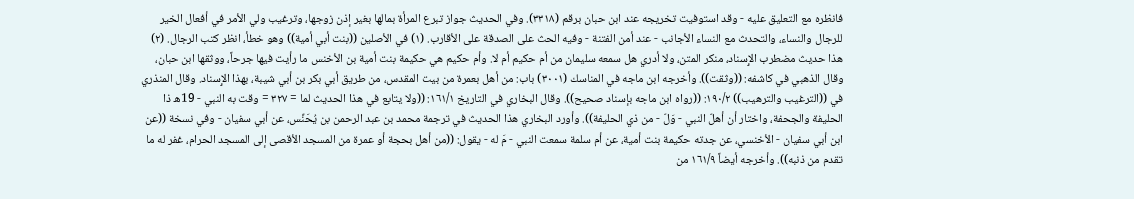فانظره مع التعليق عليه - وقد استوفيت تخريجه عند ابن حبان برقم (٣٣١٨). وفي الحديث جواز تبرع المرأة بمالها بغير إذن زوجها، وترغيب ولي الأمر في أفعال الخير للرجال والنساء، والتحدث مع النساء الأجانب - عند أمن الفتنة - وفيه الحث على الصدقة على الأقارب. (١) في الأصلين ((بنت أبي أمية)) وهو خطأ، انظر كتب الرجال. (٢) هذا حديث مضطرب الإِسناد، منكر المتن، ولا أدري هل سمعه سليمان من أم حكيم أم لا. وأم حكيم هي حكيمة بنت أمية بن الأخنس ما رأيت فيها جرحاً، ووثقها ابن حبان، وقال الذهبي في كاشفه: ((وثقت)). وأخرجه ابن ماجه في المناسك (٣٠٠١) باب: من أهل بعمرة من بيت المقدس، من طريق أبي بكر بن أبي شيبة، بهذا الإِسناد. وقال المنذري في ((الترغيب والترهيب)) ١٩٠/٢: ((رواه ابن ماجه بإسناد صحيح)). وقال البخاري في التاريخ ١٦١/١: ((ولا يتابع في هذا الحديث لما = ٣٢٧ = وقت به النبي - 19ه ذا الحليفة والجحفة، واختار أن أهلّ النبي - وَلّ - من ذي الحليفة)). وأورد البخاري هذا الحديث في ترجمة محمد بن عبد الرحمن بن يُحَنِّس، عن أبي سفيان - وفي نسخة ((عن ابن أبي سفيان - الأخنسي، عن جدته حكيمة بنت أمية، عن أم سلمة سمعت النبي - مَ له - يقول: ((من أهل بحجة أو عمرة من المسجد الأقصى إلى المسجد الحرام، غفر له ما تقدم من ذنبه)). وأخرجه أيضاً ١٦١/٩ من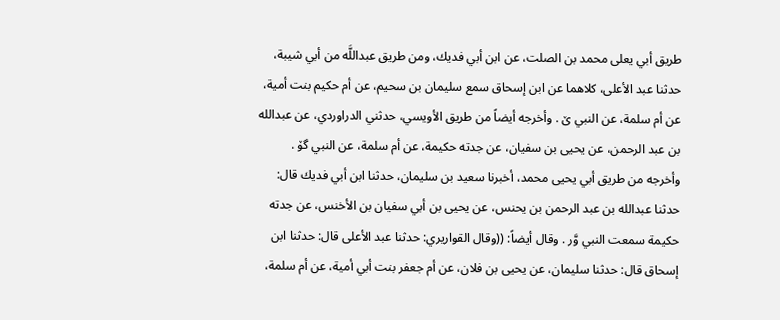طريق أبي يعلى محمد بن الصلت، عن ابن أبي فدیك، ومن طريق عبداللَّه من أبي شيبة، حدثنا عبد الأعلى، كلاهما عن ابن إسحاق سمع سليمان بن سحيم، عن أم حكيم بنت أمية، عن أم سلمة، عن النبي ێ . وأخرجه أيضاً من طريق الأويسي، حدثني الدراوردي، عن عبدالله بن عبد الرحمن، عن يحيى بن سفيان، عن جدته حكيمة، عن أم سلمة، عن النبي گۆ . وأخرجه من طريق أبي یحیی محمد، أخبرنا سعيد بن سلیمان، حدثنا ابن أبي فديك قال: حدثنا عبدالله بن عبد الرحمن بن يحنس، عن يحيى بن أبي سفيان بن الأخنس، عن جدته حكيمة سمعت النبي وَّر . وقال أيضاً: ((وقال القواريري: حدثنا عبد الأعلى قال: حدثنا ابن إسحاق قال: حدثنا سليمان، عن يحيى بن فلان، عن أم جعفر بنت أبي أمية، عن أم سلمة،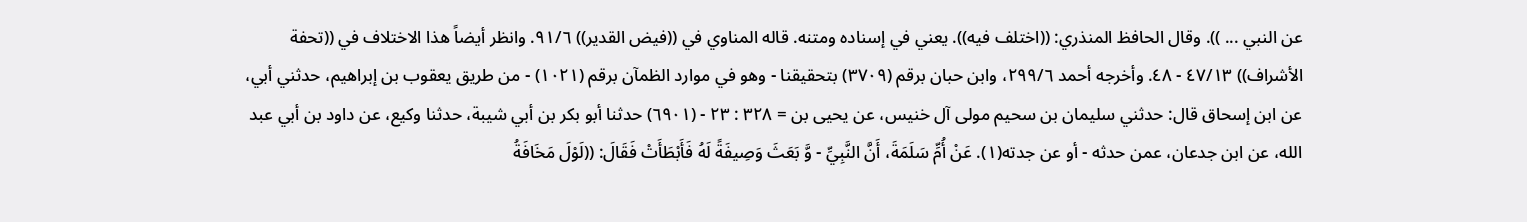عن النبي ... )). وقال الحافظ المنذري: ((اختلف فيه)). يعني في إسناده ومتنه. قاله المناوي في ((فيض القدير)) ٩١/٦. وانظر أيضاً هذا الاختلاف في ((تحفة الأشراف)) ٤٧/١٣ - ٤٨. وأخرجه أحمد ٢٩٩/٦، وابن حبان برقم (٣٧٠٩) بتحقيقنا - وهو في موارد الظمآن برقم (١٠٢١) - من طريق يعقوب بن إبراهيم، حدثني أبي، عن ابن إسحاق قال: حدثني سليمان بن سحيم مولى آل خنيس، عن يحيى بن = ٣٢٨ : ٢٣ - (٦٩٠١) حدثنا أبو بكر بن أبي شيبة، حدثنا وكيع، عن داود بن أبي عبد الله، عن ابن جدعان، عمن حدثه - أو عن جدته(١). عَنْ أُمِّ سَلَمَةَ، أَنَّ النَّبِيِّ - وَّ بَعَثَ وَصِيفَةً لَهُ فَأَبْطَأَتْ فَقَالَ: ((لَوْلَ مَخَافَةُ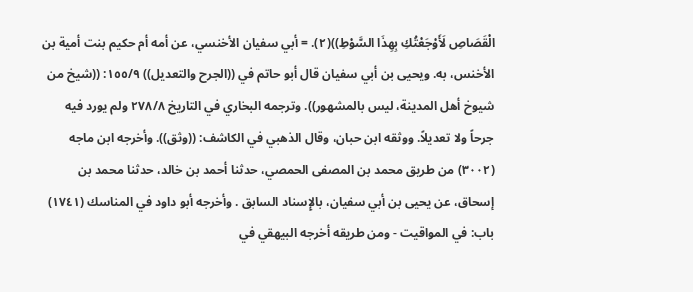الْقَصَاصِ لَأَوْجَعْتُكِ بِهِذَا السَّوْطِ))(٢). = أبي سفيان الأخنسي، عن أمه أم حكيم بنت أمية بن الأخنس، به. ويحيى بن أبي سفيان قال أبو حاتم في ((الجرح والتعديل)) ١٥٥/٩: ((شيخ من شيوخ أهل المدينة، ليس بالمشهور)). وترجمه البخاري في التاريخ ٢٧٨/٨ ولم يورد فيه جرحاً ولا تعديلاً. ووثقه ابن حبان، وقال الذهبي في الكاشف: ((وثق)). وأخرجه ابن ماجه (٣٠٠٢) من طريق محمد بن المصفى الحمصي، حدثنا أحمد بن خالد، حدثنا محمد بن إسحاق، عن يحيى بن أبي سفيان، بالإِسناد السابق . وأخرجه أبو داود في المناسك (١٧٤١) باب: في المواقيت - ومن طريقه أخرجه البيهقي في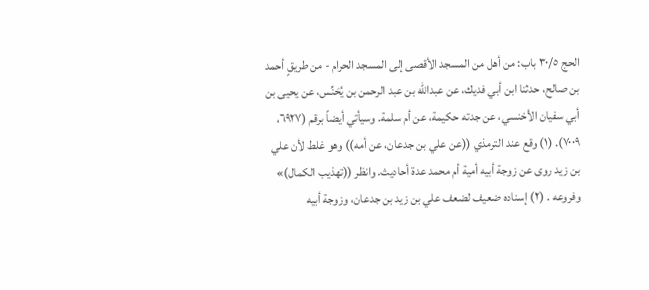الحج ٣٠/٥ باب: من أهل من المسجد الأقصى إلى المسجد الحرام - من طريقٍ أحمد بن صالح، حدثنا ابن أبي فديك، عن عبدالله بن عبد الرحمن بن يُحَنِّس، عن يحيى بن أبي سفيان الأخنسي، عن جدته حکیمة، عن أم سلمة. وسيأتي أيضاً برقم (٦٩٢٧، ٧٠٠٩). (١) وقع عند الترمذي ((عن علي بن جدعان، عن أمه)) وهو غلط لأن علي بن زيد روى عن زوجة أبيه أمية أم محمد عدة أحاديث. وانظر ((تهذيب الكمال)» وفروعه . (٢) إسناده ضعيف لضعف علي بن زيد بن جدعان، وزوجة أبيه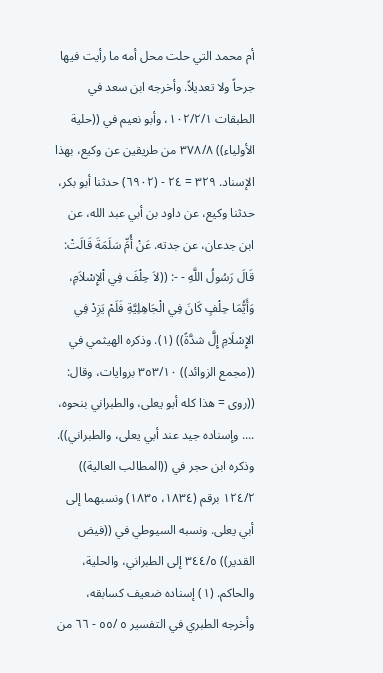أم محمد التي حلت محل أمه ما رأيت فيها جرحاً ولا تعديلاً. وأخرجه ابن سعد في الطبقات ١٠٢/٢/١، وأبو نعيم في ((حلية الأولياء)) ٣٧٨/٨ من طريقين عن وكيع، بهذا الإسناد. ٣٢٩ = ٢٤ - (٦٩٠٢) حدثنا أبو بكر، حدثنا وكيع، عن داود بن أبي عبد الله، عن ابن جدعان، عن جدته. عَنْ أُمِّ سَلَمَةَ قَالَتْ: قَالَ رَسُولُ اللَّهِ - -: ((لاَ حِلْفَ فِي اْلإِسْلاَمِ، وَأَيُّمَا حِلْفٍ كَانَ فِي الْجَاهِلِيَّةِ فَلَمْ يَزِدْ فِي الإِسْلَامِ إِلَّ شدَّةً)) (١). وذكره الهيثمي في ((مجمع الزوائد)) ٣٥٣/١٠ بروايات، وقال: ((روى = هذا كله أبو يعلى، والطبراني بنحوه، .... وإسناده جيد عند أبي يعلى، والطبراني)). وذكره ابن حجر في ((المطالب العالية)) ١٢٤/٢ برقم (١٨٣٤، ١٨٣٥) ونسبهما إلى أبي يعلى. ونسبه السيوطي في ((فيض القدير)) ٣٤٤/٥ إلى الطبراني، والحلية، والحاكم. (١) إسناده ضعيف كسابقه، وأخرجه الطبري في التفسير ٥ /٥٥ - ٦٦ من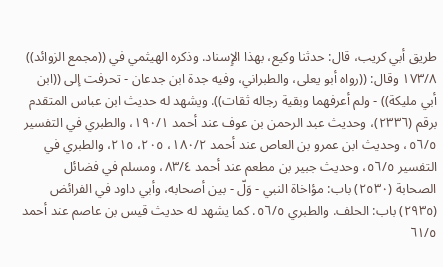طريق أبي كريب، قال: حدثنا وكيع، بهذا الإِسناد. وذكره الهيثمي في ((مجمع الزوائد)) ١٧٣/٨ وقال: ((رواه أبو يعلى، والطبراني، وفيه جدة ابن جدعان - تحرفت إلى ((ابن أبي مليكة)) - ولم أعرفهما وبقية رجاله ثقات)). ويشهد له حديث ابن عباس المتقدم برقم (٢٣٣٦)، وحديث عبد الرحمن بن عوف عند أحمد ١٩٠/١، والطبري في التفسير ٥٦/٥، وحديث ابن عمرو بن العاص عند أحمد ١٨٠/٢، ٢٠٥، ٢١٥، والطبري في التفسير ٥٦/٥، وحديث جبير بن مطعم عند أحمد ٨٣/٤، ومسلم في فضائل الصحابة (٢٥٣٠) باب: مؤاخاة النبي - وَلّ - بين أصحابه، وأبي داود في الفرائض (٢٩٣٥) باب: الحلف. والطبري ٥٦/٥. كما يشهد له حديث قيس بن عاصم عند أحمد ٦١/٥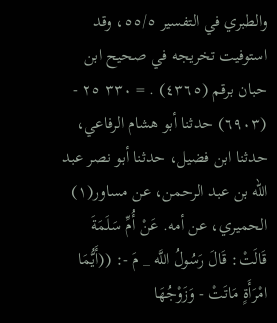والطبري في التفسير ٥٥/٥، وقد استوفيت تخريجه في صحيح ابن حبان برقم (٤٣٦٥) . = ٣٣٠ ٢٥ - (٦٩٠٣) حدثنا أبو هشام الرفاعي، حدثنا ابن فضيل، حدثنا أبو نصر عبد الله بن عبد الرحمن، عن مساور(١) الحميري، عن أمه. عَنْ أُمِّ سَلَمَةَ قَالَتْ: قَالَ رَسُولُ اللَّه _ مَ -: ((أَيُّمَا امْرَأَةٍ مَاتَتْ - وَزَوْجُهَا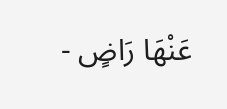عَنْهَا رَاضٍ -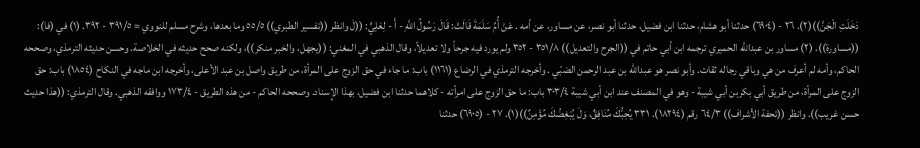دَخَلَتِ الْجَنَّ))(٢). ٢٦ - (٦٩٠٤) حدثنا أبو هشام، حدثنا ابن فضيل، حدثنا أبو نصر، عن مساور، عن أمه . عَنْ أُمِّ سَلَمَةَ قَالَتْ: قَالَ رَسُولُ اللَّهِ - أَ - لِعَلِيٍّ: ((لَ وانظر ((تفسير الطبري)) ٥٥/٥ وما بعدها، وشرح مسلم للنووي = ٣٩١/٥ - ٣٩٢. (١) في (فا): ((مساورة)). (٢) مساور بن عبدالله الحميري ترجمه ابن أبي حاتم في ((الجرح والتعديل)) ٣٥١/٨ - ٣٥٢ ولم يورد فيه جرحاً ولا تعديلاً، وقال الذهبي في المغني: ((يجهل، والخبر منكر))، ولكنه صحح حديثه في الخلاصة. وحسن حديثه الترمذي، وصححه الحاكم، وأمه لم أعرف من هي وباقي رجاله ثقات. وأبو نصر هو عبدالله بن عبد الرحمن الضبّي . وأخرجه الترمذي في الرضاع (١١٦١) باب: ما جاء في حق الزوج على المرأة، من طريق واصل بن عبد الأعلى، وأخرجه ابن ماجه في النكاح (١٨٥٤) باب: حق الزوج على المرأة، من طريق أبي بكربن أبي شيبة - وهو في المصنف عند ابن أبي شيبة ٣٠٣/٤ باب: ما حق الزوج على امرأته - كلاهما حدثنا ابن فضيل، بهذا الإِسناد. وصححه الحاكم - من هذه الطريق - ١٧٣/٤ ووافقه الذهبي. وقال الترمذي: ((هذا حديث حسن غريب)). وانظر ((تحفة الأشراف)) ٦٤/٣ رقم (١٨٢٩٤). ٣٣١ يُحِبُّكَ مُنَافِقٌ، وَلَ يُبْغِضُكَ مُؤْمِنٌ))(١). ٢٧ - (٦٩٠٥) حدثنا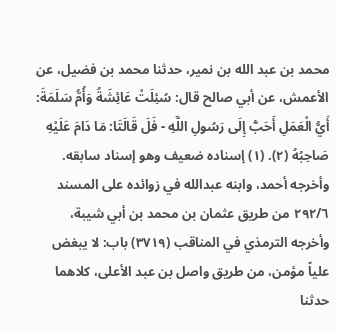محمد بن عبد الله بن نمير، حدثنا محمد بن فضيل، عن الأعمش، عن أبي صالح قال: سُئِلَتْ عَائِشَةُ وَأُمُّ سَلَمَةَ: أَيُّ الْعَمَلِ أَحَبُّ إِلَى رَسُولِ اللَّهِ - فَلَ قَالَتَا: مَا دَامَ عَلَيْهِ صَاحِبُهُ (٢). (١) إسناده ضعيف وهو إسناد سابقه. وأخرجه أحمد، وابنه عبدالله في زوائده على المسند ٢٩٢/٦ من طريق عثمان بن محمد بن أبي شيبة، وأخرجه الترمذي في المناقب (٣٧١٩) باب: لا يبغض علياً مؤمن، من طريق واصل بن عبد الأعلى، كلاهما حدثنا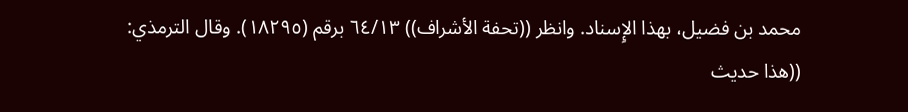محمد بن فضيل، بهذا الإِسناد. وانظر ((تحفة الأشراف)) ٦٤/١٣ برقم (١٨٢٩٥). وقال الترمذي: ((هذا حديث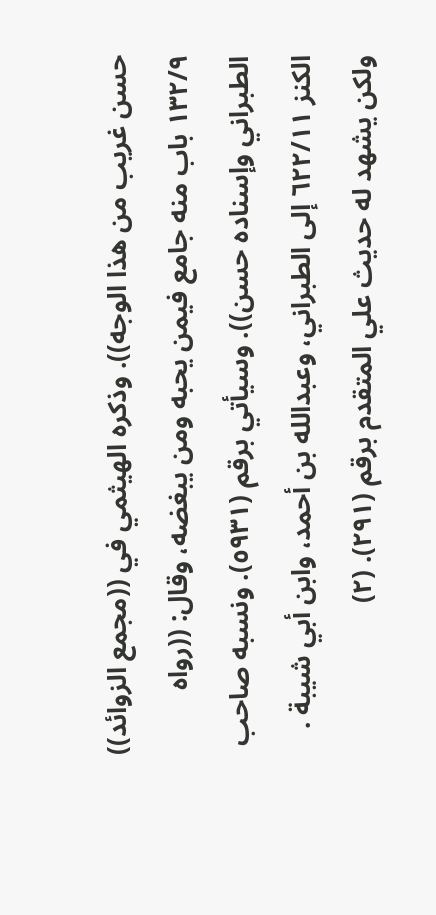حسن غريب من هذا الوجه)). وذكره الهيثمي في ((مجمع الزوائد)) ١٣٢/٩ باب منه جامع فيمن يحبه ومن يبغضه، وقال: ((رواه الطبراني وإسناده حسن)). وسيأتي برقم (٥٩٣١). ونسبه صاحب الكنز ٦٢٢/١١ إلى الطبراني، وعبدالله بن أحمد، وابن أبي شيبة . ولكن يشهد له حديث علي المتقدم برقم (٢٩١). (٢)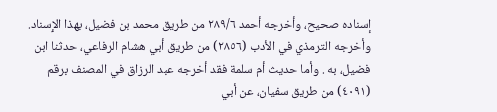إسناده صحيح، وأخرجه أحمد ٢٨٩/٦ من طريق محمد بن فضيل، بهذا الإِسناد. وأخرجه الترمذي في الأدب (٢٨٥٦) من طريق أبي هشام الرفاعي، حدثنا ابن فضيل، به . وأما حديث أم سلمة فقد أخرجه عبد الرزاق في المصنف برقم (٤٠٩١) من طريق سفيان، عن أبي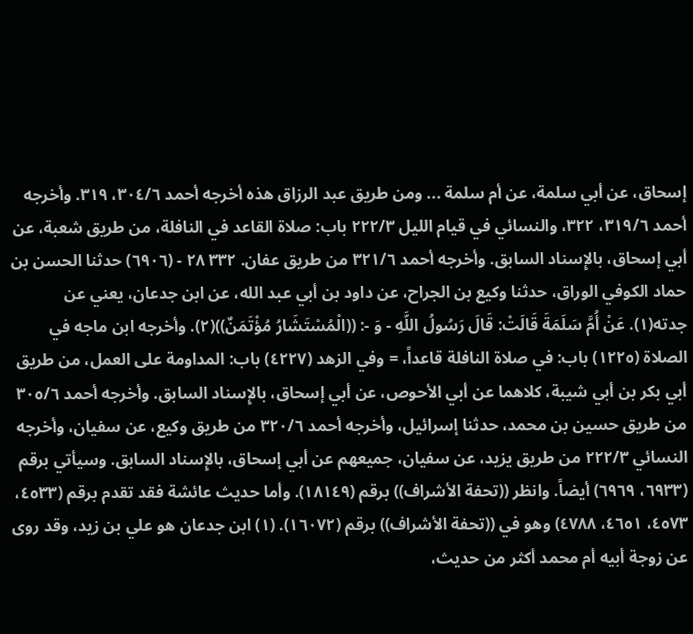إسحاق، عن أبي سلمة، عن أم سلمة ... ومن طريق عبد الرزاق هذه أخرجه أحمد ٣٠٤/٦، ٣١٩. وأخرجه أحمد ٣١٩/٦، ٣٢٢، والنسائي في قيام الليل ٢٢٢/٣ باب: صلاة القاعد في النافلة، من طريق شعبة، عن أبي إسحاق، بالإِسناد السابق. وأخرجه أحمد ٣٢١/٦ من طريق عفان. ٣٣٢ ٢٨ - (٦٩٠٦) حدثنا الحسن بن حماد الكوفي الوراق، حدثنا وكيع بن الجراح، عن داود بن أبي عبد الله، عن ابن جدعان، يعني عن جدته(١). عَنْ أُمَّ سَلَمَةَ قَالَتْ: قَالَ رَسُولُ اللَّهِ - وَ -: ((الْمُسْتَشَارُ مُؤْتَمَنٌ))(٢). وأخرجه ابن ماجه في الصلاة (١٢٢٥) باب: في صلاة النافلة قاعداً، = وفي الزهد (٤٢٢٧) باب: المداومة على العمل، من طريق أبي بكر بن أبي شيبة، كلاهما عن أبي الأحوص، عن أبي إسحاق، بالإِسناد السابق. وأخرجه أحمد ٣٠٥/٦ من طریق حسین بن محمد، حدثنا إسرائيل، وأخرجه أحمد ٣٢٠/٦ من طريق وكيع، عن سفيان، وأخرجه النسائي ٢٢٢/٣ من طريق يزيد، عن سفيان، جميعهم عن أبي إسحاق، بالإِسناد السابق. وسيأتي برقم (٦٩٣٣، ٦٩٦٩) أيضاً. وانظر ((تحفة الأشراف)) برقم (١٨١٤٩). وأما حديث عائشة فقد تقدم برقم (٤٥٣٣، ٤٥٧٣، ٤٦٥١، ٤٧٨٨) وهو في ((تحفة الأشراف)) برقم (١٦٠٧٢). (١) ابن جدعان هو علي بن زيد، وقد روى عن زوجة أبيه أم محمد أكثر من حديث،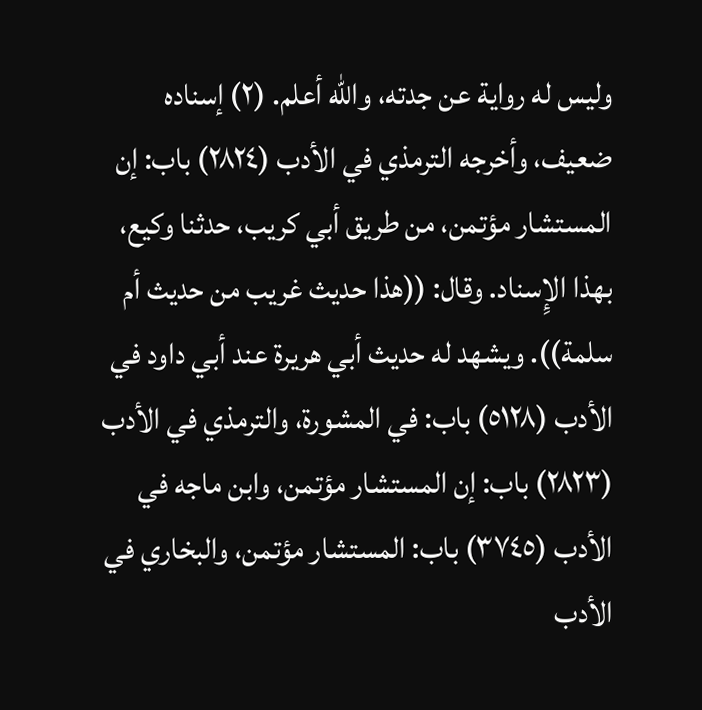وليس له رواية عن جدته، والله أعلم. (٢) إسناده ضعيف، وأخرجه الترمذي في الأدب (٢٨٢٤) باب: إن المستشار مؤتمن، من طريق أبي كريب، حدثنا وكيع، بهذا الإِسناد. وقال: ((هذا حديث غريب من حديث أم سلمة)). ويشهد له حديث أبي هريرة عند أبي داود في الأدب (٥١٢٨) باب: في المشورة، والترمذي في الأدب (٢٨٢٣) باب: إن المستشار مؤتمن، وابن ماجه في الأدب (٣٧٤٥) باب: المستشار مؤتمن، والبخاري في الأدب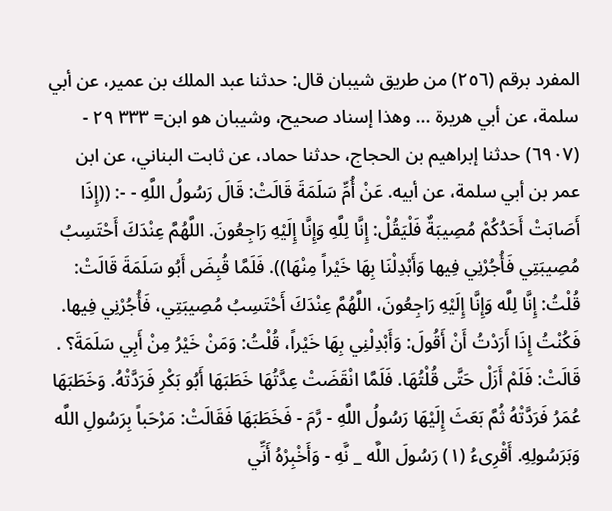المفرد برقم (٢٥٦) من طريق شيبان قال: حدثنا عبد الملك بن عمير، عن أبي سلمة، عن أبي هريرة ... وهذا إسناد صحيح، وشيبان هو ابن= ٣٣٣ ٢٩ - (٦٩٠٧) حدثنا إبراهيم بن الحجاج، حدثنا حماد، عن ثابت البناني، عن ابن عمر بن أبي سلمة، عن أبيه. عَنْ أُمِّ سَلَمَةَ قَالَتْ: قَالَ رَسُولُ اللَّهِ - -: ((إِذَا أَصَابَتْ أَحَدُكُمْ مُصِيبَةٌ فَلْيَقُلْ: إِنَّا لِلَّهِ وَإِنَّا إِلَيْهِ رَاجِعُونَ. اللَّهُمَّ عِنْدَكَ أَحْتَسِبُ مُصِيبَتِي فَأُجُرْنِي فِيها وَأَبْدِلْنَا بِهَا خَيْراً مِنْهَا)). فَلَمَّا قُبِضَ أَبُو سَلَمَةَ قَالَتْ: قُلْتُ: إِنَّا لِلَّه وَإِنَّا إِلَيْهِ رَاجِعُونَ، اللَّهُمَّ عِنْدَكَ أَحْتَسِبُ مُصِيبَتِي، فَأُجُرْنِي فِيها. فَكُنْتُ إِذَا أَرَدْتُ أَنْ أَقُولَ: وَأَبْدِلْنِي بِهَا خَيْراً، قُلْتُ: وَمَنْ خَيْرُ مِنْ أَبِي سَلَمَةَ؟ . قَالَتْ: فَلَمْ أَزَلْ حَتَّى قُلْتُهَا. فَلَمَّا انْقَضَتْ عِدَّتُهَا خَطَبَهَا أَبُو بَكْرِ فَرَدَّتْهُ. وَخَطَبَهَا عُمَرُ فَرَدَّتْهُ ثُمَّ بَعَثَ إِلَيْهَا رَسُولُ اللَّهِ - رَّمَ - فَخَطَبَهَا فَقَالَتْ: مَرْحَباً بِرَسُولِ اللَّه وَبَرَسُولِهِ. أَقْرِىءُ (١) رَسُولَ اللَّه _ نَّهِ - وَأَخْبِرْهُ أَنِّي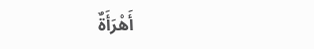أَهْرَأَةٌ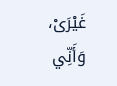غَيْرَىْ، وَأَنِّي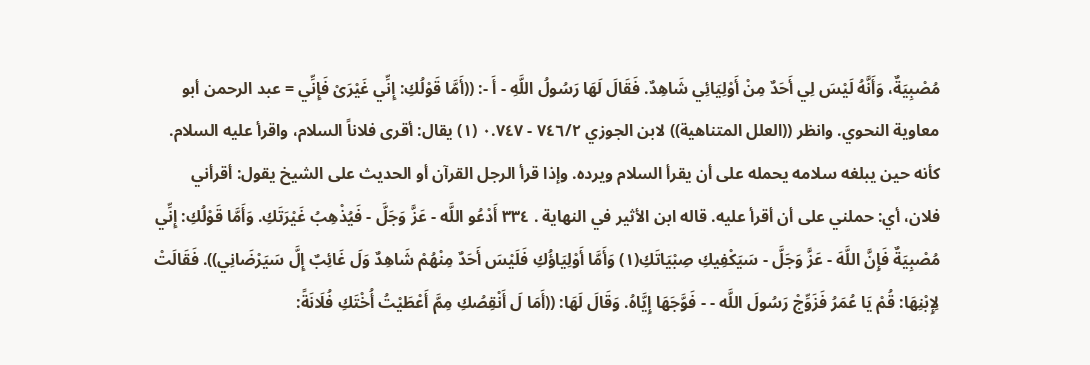مُصْبِيَةٌ، وَأَنَّهُ لَيْسَ لِي أَحَدٌ مِنْ أَوْلِيَائِي شَاهِدٌ. فَقَالَ لَهَا رَسُولُ اللَّهِ - أَ -: ((أَمَّا قَوْلُكِ: إِنِّي غَيْرَىْ فَإِنِّي = عبد الرحمن أبو معاوية النحوي. وانظر ((العلل المتناهية)) لابن الجوزي ٧٤٦/٢ - ٠.٧٤٧ (١) يقال: أقرى فلاناً السلام، واقرأ عليه السلام. كأنه حين يبلغه سلامه يحمله على أن يقرأ السلام ويرده. وإذا قرأ الرجل القرآن أو الحديث على الشيخ يقول: أقرأني فلان، أي: حملني على أن أقرأ عليه. قاله ابن الأثير في النهاية . ٣٣٤ أَدْعُو اللَّه - عَزَّ وَجَلَّ - فَيُذْهِبُ غَيْرَتَكِ. وَأَمَّا قَوْلُكِ: إِنِّي مُصْبِيَةٌ فَإِنَّ اللَّهَ - عَزَّ وَجَلَّ - سَيَكْفِيكِ صِبْيَاتَكِ(١) وَأَمَّا أَوْلِيَاؤُكِ فَلَيْسَ أَحَدٌ مِنْهُمْ شَاهِدٌ وَلَ غَائِبٌ إِلَّ سَيَرْضَانِي)). فَقَالَتْ لِإِبْنِهَا: قُمْ يَا عُمَرُ فَزَوِّجْ رَسُولَ اللَّه - - فَوَّجَهَا إِيَّاهُ. وَقَالَ لَهَا: ((أَمَا لَ أَنْقِصُكِ مِمَّ أَعْطَيْتُ أُخْتَكِ فُلَانَةً: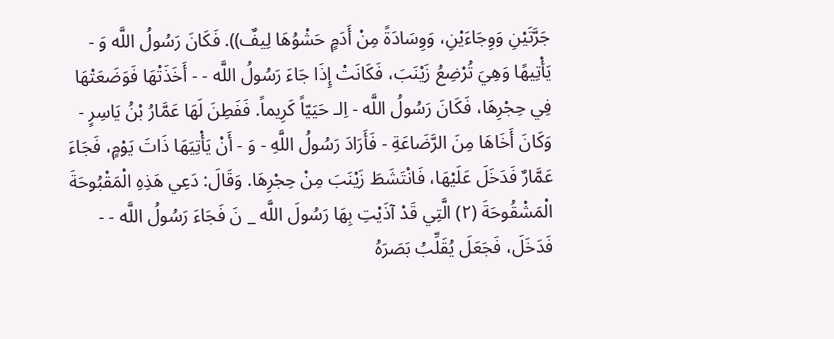جَرَّتَيْنِ وَوِجَاءَيْنِ، وَوِسَادَةً مِنْ أَدَمٍ حَشْوُهَا لِيفٌ)). فَكَانَ رَسُولُ اللَّه وَ - يَأْتِيهًا وَهِيَ تُرْضِعُ زَيْنَبَ، فَكَانَتْ إِذَا جَاءَ رَسُولُ اللَّه - - أَخَذَتْهَا فَوَضَعَتْهَا فِي حِجْرِهَا، فَكَانَ رَسُولُ اللَّه - اِلـ حَيَيّاً كَرِيماً. فَفَطِنَ لَهَا عَمَّارُ بْنُ يَاسِرٍ - وَكَانَ أَخَاهَا مِنَ الرَّضَاعَةِ - فَأَرَادَ رَسُولُ اللَّهِ - وَ - أَنْ يَأْتِيَهَا ذَاتَ يَوْمٍ، فَجَاءَ عَمَّارٌ فَدَخَلَ عَلَيْهَا، فَانْتَشَطَ زَيْنَبَ مِنْ حِجْرِهَا. وَقَالَ: دَعِي هَذِهِ الْمَقْبُوحَةَ الْمَشْقُوحَةَ (٢) الَّتِي قَدْ آذَيْتِ بِهَا رَسُولَ اللَّه _ نَ فَجَاءَ رَسُولُ اللَّه - - فَدَخَلَ، فَجَعَلَ يُقَلِّبُ بَصَرَهُ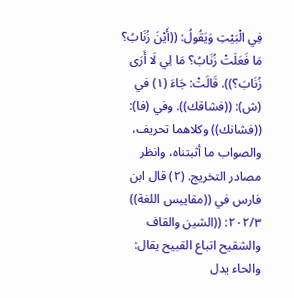فِي الْبَيْتِ وَيَقُولُ: ((أَيْنَ زُنَابُ؟ مَا فَعَلَتْ زُنَابُ؟ مَا لِي لَا أَرَى زُنَابَ؟)). قَالَتْ: جَاءَ (١) في (ش): ((فشاقك)). وفي (فا): ((فشانك)) وكلاهما تحريف، والصواب ما أثبتناه، وانظر مصادر التخريج. (٢) قال ابن فارس في ((مقاييس اللغة)) ٢٠٢/٣: ((الشين والقاف والشقيح اتباع القبيح يقال: والحاء يدل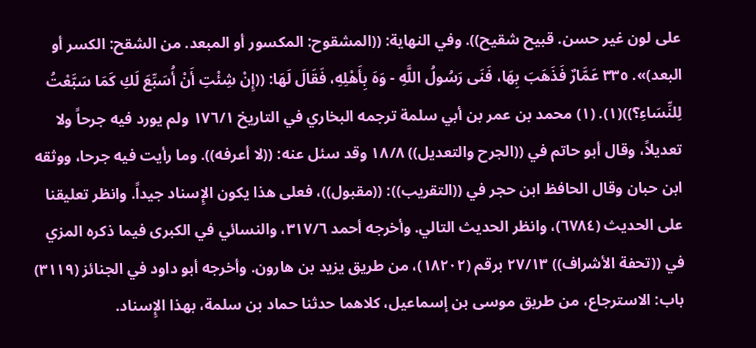على لون غیر حسن. قبیح شقیح)). وفي النهاية: ((المشقوح: المكسور أو المبعد. من الشقح: الكسر أو البعد)». ٣٣٥ عَمَّارٌ فَذَهَبَ بِهَا، فَنَى رَسُولُ اللَّهِ - وَهَ بِأَهْلِهِ، فَقَالَ لَهَا: ((إِنْ شِئْتِ أَنْ أُسَبِّعَ لَكِ كَمَا سَبَّعْتُ لِلنِّسَاءِ؟))(١). (١) محمد بن عمر بن أبي سلمة ترجمه البخاري في التاريخ ١٧٦/١ ولم يورد فيه جرحاً ولا تعديلاً، وقال أبو حاتم في ((الجرح والتعديل)) ١٨/٨ وقد سئل عنه: ((لا أعرفه)). وما رأيت فيه جرحا، ووثقه ابن حبان وقال الحافظ ابن حجر في ((التقريب)): ((مقبول))، فعلى هذا يكون الإِسناد جيداً. وانظر تعليقنا على الحديث (٦٧٨٤)، وانظر الحديث التالي. وأخرجه أحمد ٣١٧/٦، والنسائي في الكبرى فيما ذكره المزي في ((تحفة الأشراف)) ٢٧/١٣ برقم (١٨٢٠٢)، من طريق يزيد بن هارون. وأخرجه أبو داود في الجنائز (٣١١٩) باب: الاسترجاع، من طريق موسى بن إسماعيل، كلاهما حدثنا حماد بن سلمة، بهذا الإِسناد.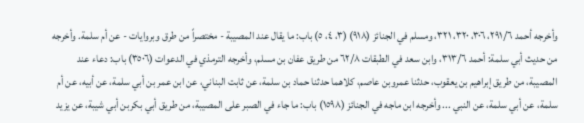وأخرجه أحمد ٢٩١/٦، ٣٠٦، ٣٢٠، ٣٢١، ومسلم في الجنائز (٩١٨) (٣، ٤، ٥) باب: ما يقال عند المصيبة - مختصراً من طرق وبروايات - عن أم سلمة. وأخرجه من حديث أبي سلمة: أحمد ٣١٣/٦، وابن سعد في الطبقات ٦٢/٨ من طريق عفان بن مسلم، وأخرجه الترمذي في الدعوات (٣٥٠٦) باب: دعاء عند المصيبة، من طريق إبراهيم بن يعقوب، حدثنا عمروبن عاصم، كلاهما حدثنا حماد بن سلمة، عن ثابت البناني، عن ابن عمر بن أبي سلمة، عن أبيه، عن أم سلمة، عن أبي سلمة، عن النبي ... وأخرجه ابن ماجه في الجنائز (١٥٩٨) باب: ما جاء في الصبر على المصيبة، من طريق أبي بكربن أبي شيبة، عن يزيد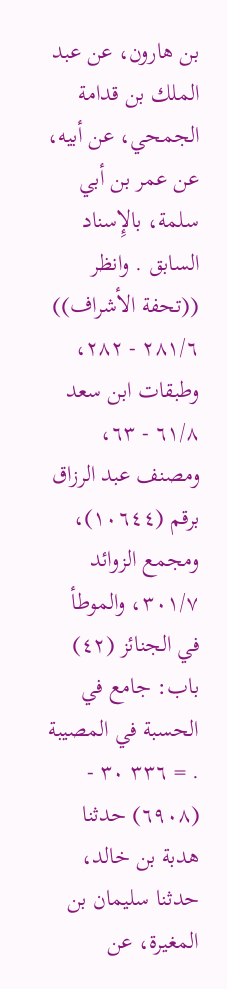بن هارون، عن عبد الملك بن قدامة الجمحي، عن أبيه، عن عمر بن أبي سلمة، بالإِسناد السابق . وانظر ((تحفة الأشراف)) ٢٨١/٦ - ٢٨٢، وطبقات ابن سعد ٦١/٨ - ٦٣، ومصنف عبد الرزاق برقم (١٠٦٤٤)، ومجمع الزوائد ٣٠١/٧، والموطأ في الجنائز (٤٢) باب: جامع في الحسبة في المصيبة . = ٣٣٦ ٣٠ - (٦٩٠٨) حدثنا هدبة بن خالد، حدثنا سليمان بن المغيرة، عن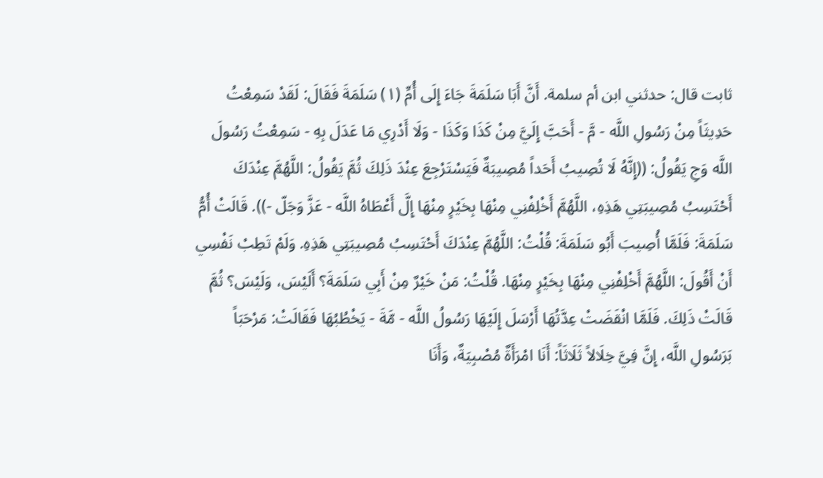ثابت قال: حدثني ابن أم سلمة. أَنَّ أَبَا سَلَمَةَ جَاءَ إِلَى أُمِّ (١) سَلَمَةَ فَقَالَ: لَقَدْ سَمِعْتُ حَدِيثَاً مِنْ رَسُولِ اللَّه - مَّ - أَحَبَّ إِلَيَّ مِنْ كَذَا وَكَذَا - وَلَا أَدْرِي مَا عَدَلَ بِهِ - سَمِعْتُ رَسُولَ اللَّه وَجِ يَقُولُ: ((إِنَّهُ لَا تُصِيبُ أَحَداً مُصِيبَةٌ فَيَسْتَرْجِعَ عِنْدَ ذَلِكَ ثُمَّ يَقُولُ: اللَّهُمَّ عِنْدَكَ أَحْتَسِبُ مُصِيبَتِي هَذِهِ، اللَّهُمَّ أَخْلِفْنِي مِنْهَا بِخَيْرٍ مِنْهَا إِلَّ أَعْطَاهُ اللَّه - عَزَّ وَجَلّ -)). قَالَتْ أُمُّ سَلَمَةَ: فَلَمَّا أُصِيبَ أَبُو سَلَمَةَ: قُلْتُ: اللَّهُمَّ عِنْدَكَ أَحْتَسِبُ مُصِيبَتِي هَذِهِ. وَلَمْ تَطِبْ نَفْسِي أَنْ أَقُولَ: اللَّهُمَّ أَخْلِفْنِي مِنْهَا بِخَيْرٍ مِنْهَا. قُلْتُ: مَنْ خَيْرٌ مِنْ أَبِي سَلَمَةَ؟ أَلَيْسَ، وَلَيْسَ؟ ثُمَّ قَالَتْ ذَلِكَ. فَلَمَّا انْقَضَتْ عِدَّتُهَا أَرْسَلَ إِلَيْهَا رَسُولُ اللَّه - مَّةَ - يَخْطُبُهَا فَقَالَتْ: مَرْحَبَاً بَرَسُولِ اللَّه، إِنَّ فِيَّ خِلَالاً ثَلَاثَاً: أَنَا امْرَأَةٌ مُصْبِيَةٌ، وَأَنَا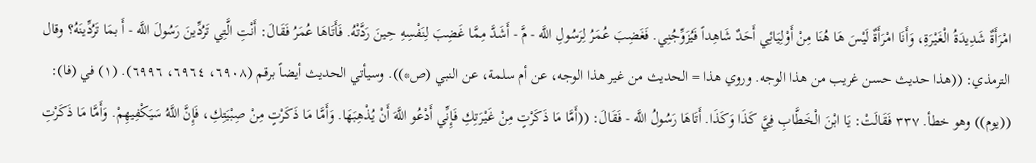امْرَأَةٌ شَدِيدَةُ الْغَيْرَةِ، وَأَنَا امْرَأَةٌ لَيْسَ هَا هُنَا مِنْ أَوْلِيَائِي أَحَدٌ شَاهِداً فَيُزَوِّجُنِي. فَغَضِبَ عُمَرُ لِرَسُولِ اللَّه - مَّ - أَشَدَّ مِمَّا غَضِبَ لِنَفْسِهِ حِينَ رَدَّتْهُ. فَأَتَاهَا عُمَرُ فَقَالَ: أَنْتِ الَّتِي تَرُدِّينَ رَسُولَ اللَّه - أَ بمَا تَرُدِّينَهُ؟ وقال الترمذي: ((هذا حديث حسن غريب من هذا الوجه. وروي هذا = الحديث من غير هذا الوجه، عن أم سلمة، عن النبي (ص*)). وسيأتي الحديث أيضاً برقم (٦٩٠٨، ٦٩٦٤، ٦٩٩٦). (١) في (فا): ((يوم)) وهو خطأ. ٣٣٧ فَقَالَتْ: يَا ابْنَ الْخَطَّابِ فِيَّ كَذَا وَكَذَا. أَتَاهَا رَسُولُ اللَّه - فَقَالَ: ((أَمَّا مَا ذَكَرْتٍ مِنْ غَيْرَتِكِ فَإِنِّي أَدْعُو اللَّهَ أَنْ يُذْهِبَهَا. وَأَمَّا مَا ذَكَرْتٍ مِنْ صِبْيَتِكِ، فَإِنَّ اللَّهُ سَيَكْفِيهِمْ. وَأَمَّا مَا ذَكَرْتِ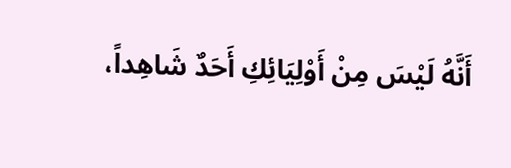أَنَّهُ لَيْسَ مِنْ أَوْلِيَائِكِ أَحَدٌ شَاهِداً،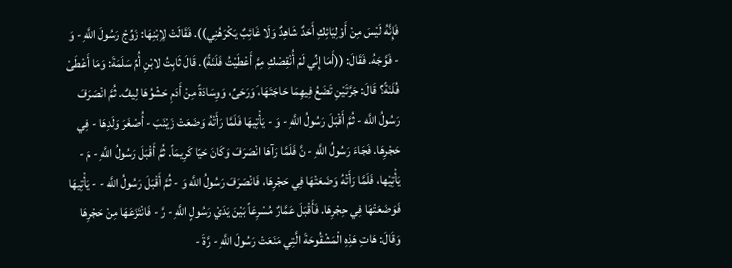فَإِنَّهُ لَيْسَ مِنْ أَوْلِيَائِكِ أَحَدٌ شَاهِدٌ وَلَا غَائِبٌ يَكْرَهُنِي)). فَقَالَتْ لِاِبْنِهَا: زَوِّجْ رَسُولَ اللَّهِ - وَ - فَوَّجَهُ. فَقَالَ: ((أَمَا إِنِّي لَمْ أُنْقِصْكِ مِمَّ أَعْطَيْتُ فَلَنَةً). قَالَ ثَابِتُ لابْنِ أُمِّ سَلَمَةَ: وَمَا أَعْطَىْ فُلَنَةً؟ قَالَ: جَرَّتَيْنِ تَضَعُ فِيهِمَا حَاجَتَهَا،َ وَرَحَىِّ، وَوِسَادَةً مِنْ أَدَمِ حَشْوُهَا لِيفٌ. ثُمَّ انْصَرَفَ رَسُولُ اللَّه - ثُمَّ أَقْبَلَ رَسُولُ اللَّهِ - وَ - يَأْتِيهَا فَلَمَّا رَأَتْهُ وَضَعَتْ زَيْنَبَ - أُصْغَرَ وَلَدِهَا - فِي حَجْرِهَا. فَجَاءَ رَسُولُ اللَّهِ - نَّ فَلَمَّا رَآهَا انْصَرَفَ وَكَانَ حَيّا كَرِيمَاً. ثُمَّ أَقْبَلَ رَسُولُ اللَّهِ - مَ - يَأْتِيْها، فَلَمَّا رَأَتْهُ وَضَعَتْهَا فِي حَجْرِهَا، فَانْصَرَفَ رَسُولُ اللَّه وَ - ثُمَّ أَقْبَلَ رَسُولُ اللَّه - - يَأْتِيهَا فَوَضَعَتْهَا فِي حِجْرِهَا. فَأَقْبَلَ عَمَّارٌ مُسْرِعَاً بَيْنَ يَدَيْ رَسُولٍ اللَّهِ - رَّ - فَانْتَزَعَهَا مِنْ حَجْرِهَا وَقَالَ: هَاتِ هَذِهِ الْمَشْقُوحَةَ الَّتِي مَنَعَتْ رَسُولَ اللَّهِ - رَّةَ -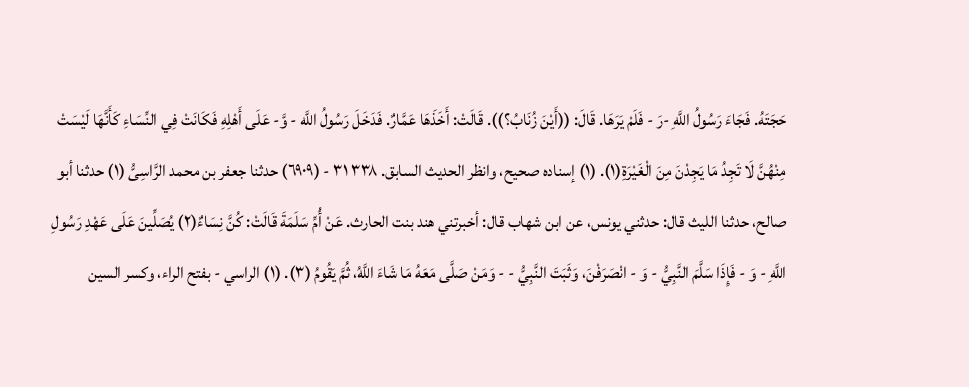حَجَتَهُ. فَجَاءَ رَسُولُ اللَّهِ -رَ - فَلَمْ يَرَهَا. قَالَ: ((أَيْنَ زُنَابُ؟)). قَالَتْ: أَخَذَهَا عَمَّارٌ. فَدَخَلَ رَسُولُ اللَّه - وَّ- عَلَى أَهْلِهِ فَكَانَتْ فِي النِّسَاءِ كَأَنَّهَا لَيْسَتْ مِنْهُنَّ لَا تَجِدُ مَا يَجِدْنَ مِنَ الْغَيْرَةِ(١). (١) إسناده صحيح، وانظر الحديث السابق. ٣٣٨ ٣١ - (٦٩٠٩) حدثنا جعفر بن محمد الرَّاسِىُّ (١) حدثنا أبو صالح، حدثنا الليث قال: حدثني يونس، عن ابن شهاب قال: أخبرتني هند بنت الحارث. عَنْ أُمِّ سَلَمَةَ قَالَتْ: كُنَّ نِسَاءٌ(٢) يُصَلِّينَ عَلَى عَهْدِ رَسُولِ اللَّهِ - وَ - فَإِذَا سَلَّمَ النَّبِيُّ - وَ - انْصَرَفْنَ، وَثَبَتَ النَّبِيُّ - - وَمَنْ صَلَّى مَعَهُ مَا شَاءَ اللَّهُ، ثُمَّ يَقُومُ (٣). (١) الراسي - بفتح الراء، وكسر السين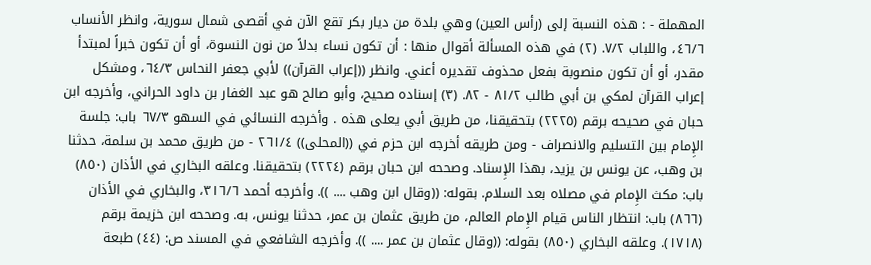المهملة - : هذه النسبة إلى (رأس العين) وهي بلدة من ديار بكر تقع الآن في أقصى شمال سورية، وانظر الأنساب ٤٦/٦، واللباب ٧/٢. (٢) في هذه المسألة أقوال منها : أن تكون نساء بدلاً من نون النسوة، أو أن تكون خبراً لمبتدأ مقدر، أو أن تكون منصوبة بفعل محذوف تقديره أعني. وانظر ((إعراب القرآن)) لأبي جعفر النحاس ٦٤/٣، ومشكل إعراب القرآن لمكي بن أبي طالب ٨١/٢ - ٨٢. (٣) إسناده صحيح، وأبو صالح هو عبد الغفار بن داود الحراني، وأخرجه ابن حبان في صحيحه برقم (٢٢٢٥) بتحقيقنا، من طريق أبي يعلى هذه . وأخرجه النسائي في السهو ٦٧/٣ باب: جلسة الإِمام بين التسليم والانصراف - ومن طريقه أخرجه ابن حزم في ((المحلى)) ٢٦١/٤ - من طريق محمد بن سلمة، حدثنا بن وهب، عن يونس بن يزيد، بهذا الإِسناد. وصححه ابن حبان برقم (٢٢٢٤) بتحقيقنا. وعلقه البخاري في الأذان (٨٥٠) باب: مكث الإِمام في مصلاه بعد السلام. بقوله: ((وقال ابن وهب .... )). وأخرجه أحمد ٣١٦/٦، والبخاري في الأذان (٨٦٦) باب: انتظار الناس قيام الإِمام العالم، من طريق عثمان بن عمر، حدثنا يونس، به. وصححه ابن خزيمة برقم (١٧١٨). وعلقه البخاري (٨٥٠) بقوله: ((وقال عثمان بن عمر .... )). وأخرجه الشافعي في المسند ص: (٤٤) طبعة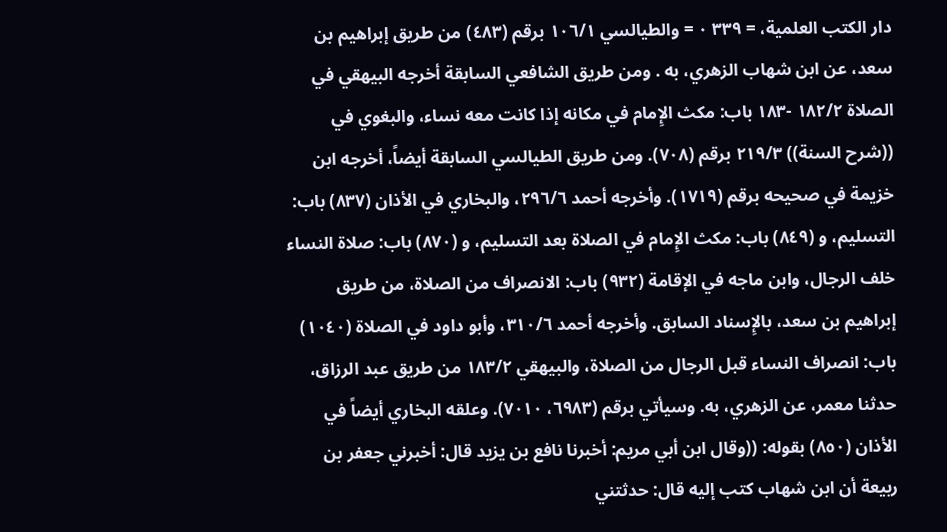دار الكتب العلمية، = ٣٣٩ ٠ = والطيالسي ١٠٦/١ برقم (٤٨٣) من طريق إبراهيم بن سعد، عن ابن شهاب الزهري، به . ومن طريق الشافعي السابقة أخرجه البيهقي في الصلاة ١٨٢/٢ -١٨٣ باب: مكث الإِمام في مكانه إذا كانت معه نساء، والبغوي في ((شرح السنة)) ٢١٩/٣ برقم (٧٠٨). ومن طريق الطيالسي السابقة أيضاً، أخرجه ابن خزيمة في صحيحه برقم (١٧١٩). وأخرجه أحمد ٢٩٦/٦، والبخاري في الأذان (٨٣٧) باب: التسليم، و (٨٤٩) باب: مكث الإِمام في الصلاة بعد التسليم، و (٨٧٠) باب: صلاة النساء خلف الرجال، وابن ماجه في الإقامة (٩٣٢) باب: الانصراف من الصلاة، من طريق إبراهيم بن سعد، بالإِسناد السابق. وأخرجه أحمد ٣١٠/٦، وأبو داود في الصلاة (١٠٤٠) باب: انصراف النساء قبل الرجال من الصلاة، والبيهقي ١٨٣/٢ من طريق عبد الرزاق، حدثنا معمر، عن الزهري، به. وسيأتي برقم (٦٩٨٣، ٧٠١٠). وعلقه البخاري أيضاً في الأذان (٨٥٠) بقوله: ((وقال ابن أبي مريم: أخبرنا نافع بن يزيد قال: أخبرني جعفر بن ربيعة أن ابن شهاب كتب إليه قال: حدثتني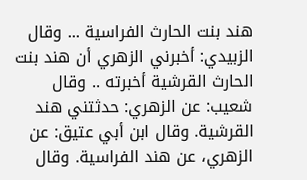هند بنت الحارث الفراسية ... وقال الزبيدي: أخبرني الزهري أن هند بنت الحارث القرشية أخبرته .. وقال شعيب: عن الزهري: حدثتني هند القرشية. وقال ابن أبي عتيق: عن الزهري، عن هند الفراسية. وقال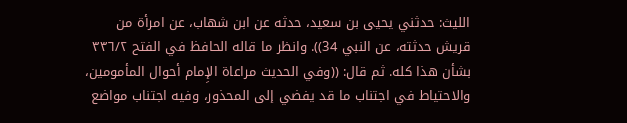الليث: حدثني يحيى بن سعيد، حدثه عن ابن شهاب، عن امرأة من قريش حدثته، عن النبي 34)). وانظر ما قاله الحافظ في الفتح ٣٣٦/٢ بشأن هذا كله. ثم قال: ((وفي الحديث مراعاة الإِمام أحوال المأمومين، والاحتياط في اجتناب ما قد يفضي إلى المحذور، وفيه اجتناب مواضع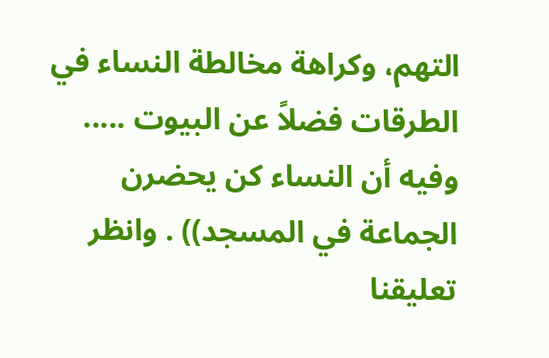التهم، وكراهة مخالطة النساء في الطرقات فضلاً عن البيوت ..... وفيه أن النساء كن يحضرن الجماعة في المسجد)) . وانظر تعليقنا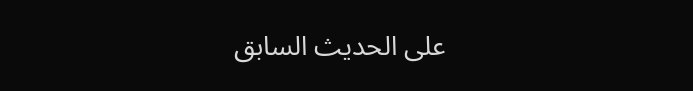على الحديث السابق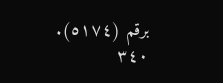برقم (٥١٧٤). ٣٤٠